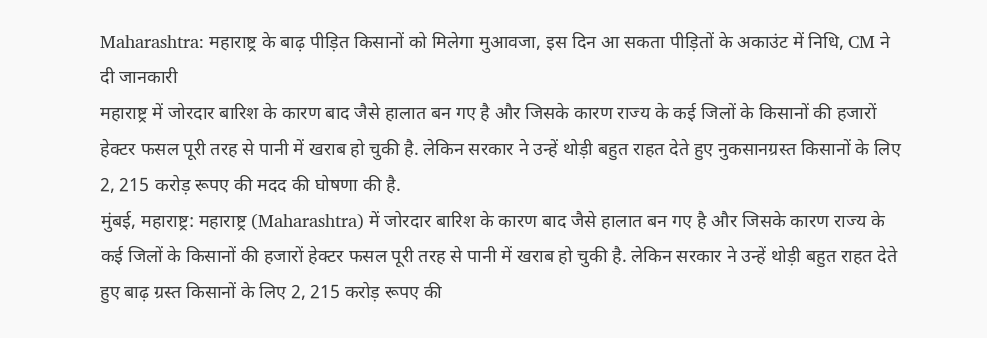Maharashtra: महाराष्ट्र के बाढ़ पीड़ित किसानों को मिलेगा मुआवजा, इस दिन आ सकता पीड़ितों के अकाउंट में निधि, CM ने दी जानकारी
महाराष्ट्र में जोरदार बारिश के कारण बाद जैसे हालात बन गए है और जिसके कारण राज्य के कई जिलों के किसानों की हजारों हेक्टर फसल पूरी तरह से पानी में खराब हो चुकी है. लेकिन सरकार ने उन्हें थोड़ी बहुत राहत देते हुए नुकसानग्रस्त किसानों के लिए 2, 215 करोड़ रूपए की मदद की घोषणा की है.
मुंबई, महाराष्ट्र: महाराष्ट्र (Maharashtra) में जोरदार बारिश के कारण बाद जैसे हालात बन गए है और जिसके कारण राज्य के कई जिलों के किसानों की हजारों हेक्टर फसल पूरी तरह से पानी में खराब हो चुकी है. लेकिन सरकार ने उन्हें थोड़ी बहुत राहत देते हुए बाढ़ ग्रस्त किसानों के लिए 2, 215 करोड़ रूपए की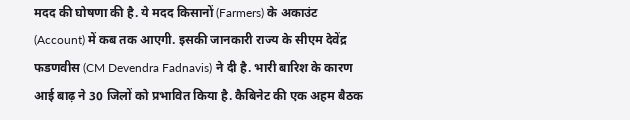मदद की घोषणा की है. ये मदद किसानों (Farmers) के अकाउंट (Account) में कब तक आएगी. इसकी जानकारी राज्य के सीएम देवेंद्र फडणवीस (CM Devendra Fadnavis) ने दी है. भारी बारिश के कारण आई बाढ़ ने 30 जिलों को प्रभावित किया है. कैबिनेट की एक अहम बैठक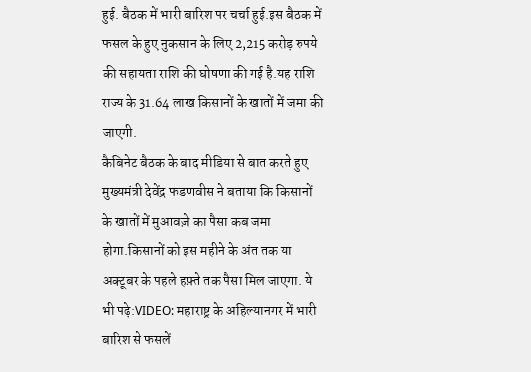हुई. बैठक में भारी बारिश पर चर्चा हुई.इस बैठक में फसल के हुए नुकसान के लिए 2,215 करोड़ रुपये की सहायता राशि की घोषणा की गई है.यह राशि राज्य के 31.64 लाख किसानों के खातों में जमा की जाएगी.
कैबिनेट बैठक के बाद मीडिया से बात करते हुए मुख्यमंत्री देवेंद्र फडणवीस ने बताया कि किसानों के खातों में मुआवज़े का पैसा कब जमा होगा.किसानों को इस महीने के अंत तक या अक्टूबर के पहले हफ़्ते तक पैसा मिल जाएगा. ये भी पढ़े:VIDEO: महाराष्ट्र के अहिल्यानगर में भारी बारिश से फसलें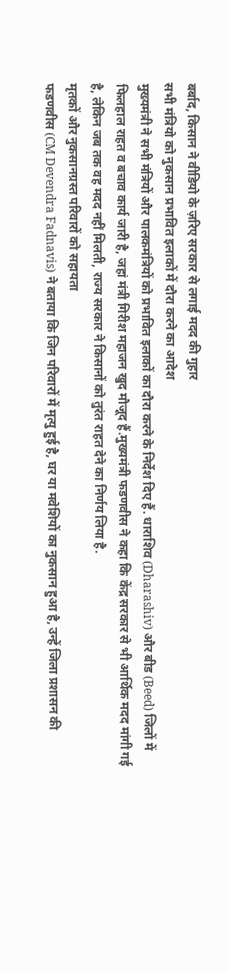बर्बाद, किसान ने वीडियो के ज़रिए सरकार से लगाई मदद की गुहार
सभी मंत्रियो को नुकसान प्रभावित इलाकों में दौरा करने का आदेश
मुख्यमंत्री ने सभी मंत्रियों और पालकमंत्रियों को प्रभावित इलाकों का दौरा करने के निर्देश दिए हैं. धाराशिव (Dharashiv) और बीड (Beed) जिलों में फिलहाल राहत व बचाव कार्य जारी है, जहां मंत्री गिरीश महाजन खुद मौजूद हैं.मुख्यमंत्री फडणवीस ने कहा कि केंद्र सरकार से भी आर्थिक मदद मांगी गई है, लेकिन जब तक वह मदद नहीं मिलती, राज्य सरकार ने किसानों को तुरंत राहत देने का निर्णय लिया है.
मृतकों और नुकसानग्रस्त परिवारों को सहायता
फडणवीस (CM Devendra Fadnavis) ने बताया कि जिन परिवारों में मृत्यु हुई है, घर या मवेशियों का नुकसान हुआ है, उन्हें जिला प्रशासन की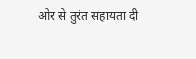ओर से तुरंत सहायता दी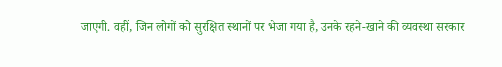जाएगी. वहीं, जिन लोगों को सुरक्षित स्थानों पर भेजा गया है, उनके रहने-खाने की व्यवस्था सरकार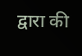द्वारा की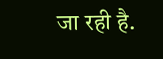जा रही है.